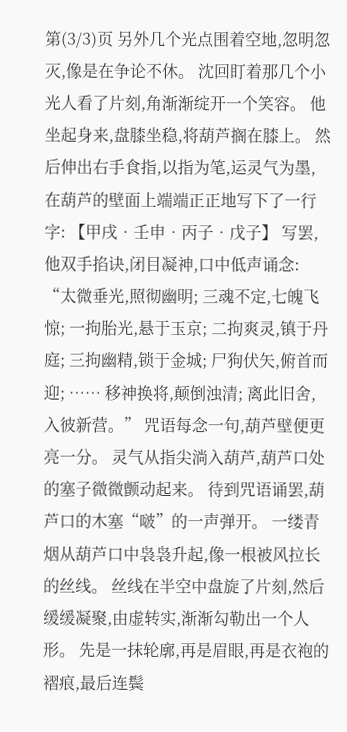第(3/3)页 另外几个光点围着空地,忽明忽灭,像是在争论不休。 沈回盯着那几个小光人看了片刻,角渐渐绽开一个笑容。 他坐起身来,盘膝坐稳,将葫芦搁在膝上。 然后伸出右手食指,以指为笔,运灵气为墨,在葫芦的壁面上端端正正地写下了一行字: 【甲戌•壬申•丙子•戊子】 写罢,他双手掐诀,闭目凝神,口中低声诵念: “太微垂光,照彻幽明; 三魂不定,七魄飞惊; 一拘胎光,悬于玉京; 二拘爽灵,镇于丹庭; 三拘幽精,锁于金城; 尸狗伏矢,俯首而迎; …… 移神换将,颠倒浊清; 离此旧舍,入彼新营。” 咒语每念一句,葫芦壁便更亮一分。 灵气从指尖淌入葫芦,葫芦口处的塞子微微颤动起来。 待到咒语诵罢,葫芦口的木塞“啵”的一声弹开。 一缕青烟从葫芦口中袅袅升起,像一根被风拉长的丝线。 丝线在半空中盘旋了片刻,然后缓缓凝聚,由虚转实,渐渐勾勒出一个人形。 先是一抹轮廓,再是眉眼,再是衣袍的褶痕,最后连鬓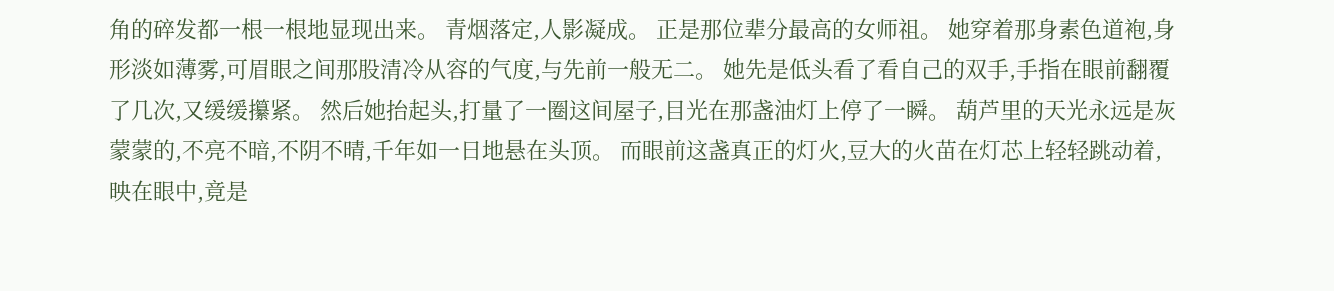角的碎发都一根一根地显现出来。 青烟落定,人影凝成。 正是那位辈分最高的女师祖。 她穿着那身素色道袍,身形淡如薄雾,可眉眼之间那股清冷从容的气度,与先前一般无二。 她先是低头看了看自己的双手,手指在眼前翻覆了几次,又缓缓攥紧。 然后她抬起头,打量了一圈这间屋子,目光在那盏油灯上停了一瞬。 葫芦里的天光永远是灰蒙蒙的,不亮不暗,不阴不晴,千年如一日地悬在头顶。 而眼前这盏真正的灯火,豆大的火苗在灯芯上轻轻跳动着,映在眼中,竟是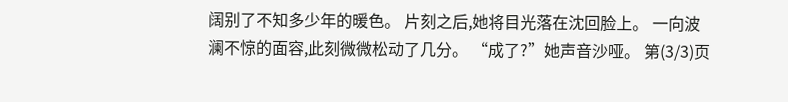阔别了不知多少年的暖色。 片刻之后,她将目光落在沈回脸上。 一向波澜不惊的面容,此刻微微松动了几分。 “成了?”她声音沙哑。 第(3/3)页